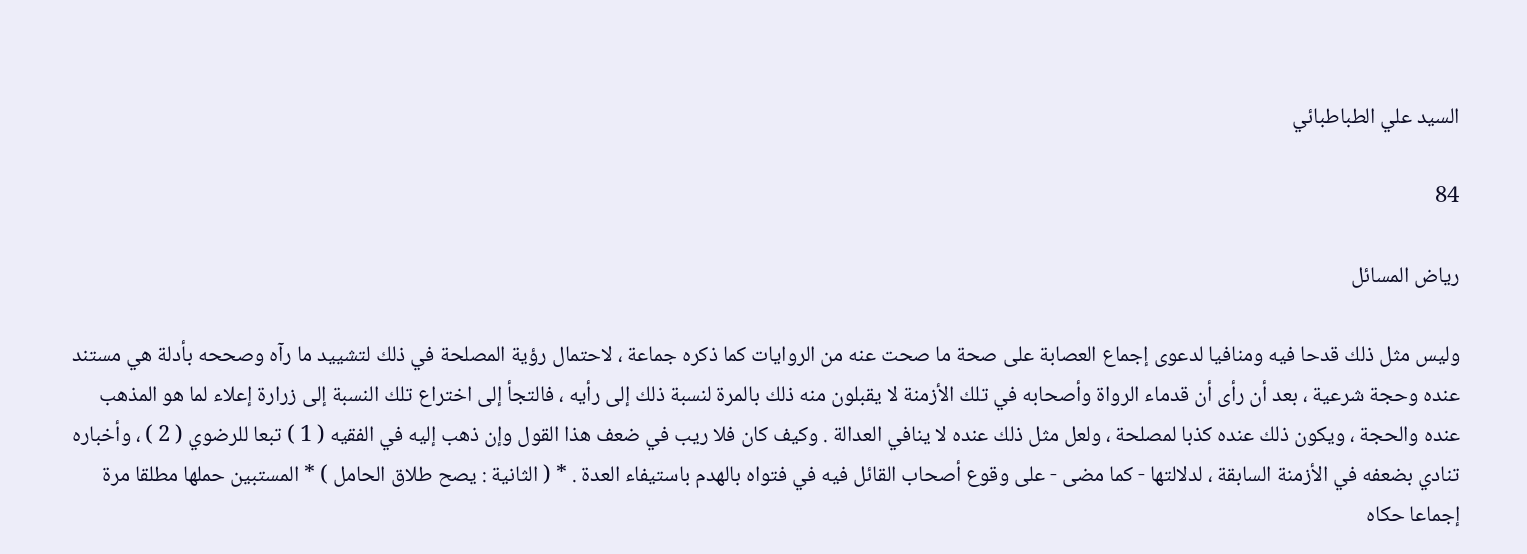السيد علي الطباطبائي

84

رياض المسائل

وليس مثل ذلك قدحا فيه ومنافيا لدعوى إجماع العصابة على صحة ما صحت عنه من الروايات كما ذكره جماعة ، لاحتمال رؤية المصلحة في ذلك لتشييد ما رآه وصححه بأدلة هي مستند عنده وحجة شرعية ، بعد أن رأى أن قدماء الرواة وأصحابه في تلك الأزمنة لا يقبلون منه ذلك بالمرة لنسبة ذلك إلى رأيه ، فالتجأ إلى اختراع تلك النسبة إلى زرارة إعلاء لما هو المذهب عنده والحجة ، ويكون ذلك عنده كذبا لمصلحة ، ولعل مثل ذلك عنده لا ينافي العدالة . وكيف كان فلا ريب في ضعف هذا القول وإن ذهب إليه في الفقيه ( 1 ) تبعا للرضوي ( 2 ) ، وأخباره تنادي بضعفه في الأزمنة السابقة ، لدلالتها - كما مضى - على وقوع أصحاب القائل فيه في فتواه بالهدم باستيفاء العدة . * ( الثانية : يصح طلاق الحامل ) * المستبين حملها مطلقا مرة إجماعا حكاه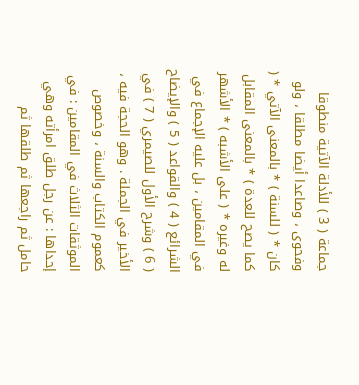جماعة ( 3 ) للأدلة الآتية منطوقا وفحوى ، وصاعدا أيضا مطلقا ، ولو كان * ( للسنة ) * بالمعنى الآتي * ( كما يصح للعدة ) * بالمعنى المقابل له وغيره * ( على الأشبه ) * الأشهر في المقامين ، بل عليه الإجماع في الشرائع ( 4 ) والقواعد ( 5 ) والإيضاح ( 6 ) وشرح الأول للصيمري ( 7 ) في الأخير في الجملة . وهو الحجة فيه ، كعموم الكتاب والسنة ، وخصوص الموثقات الثلاث في المقامين : في إحداها : عن رجل طلق امرأته وهي حامل ثم راجعها ثم طلقها ثم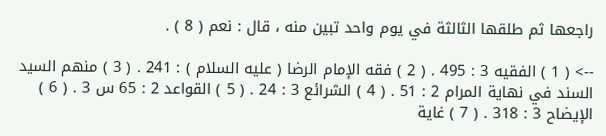راجعها ثم طلقها الثالثة في يوم واحد تبين منه ، قال : نعم ( 8 ) .

--> ( 1 ) الفقيه 3 : 495 . ( 2 ) فقه الإمام الرضا ( عليه السلام ) : 241 . ( 3 ) منهم السيد السند في نهاية المرام 2 : 51 . ( 4 ) الشرائع 3 : 24 . ( 5 ) القواعد 2 : 65 س 3 . ( 6 ) الإيضاح 3 : 318 . ( 7 ) غاية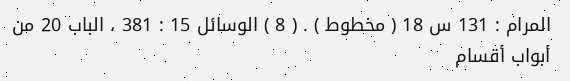المرام : 131 س 18 ( مخطوط ) . ( 8 ) الوسائل 15 : 381 ، الباب 20 من أبواب أقسام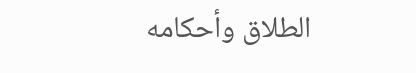الطلاق وأحكامه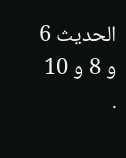الحديث 6 و 8 و 10 .